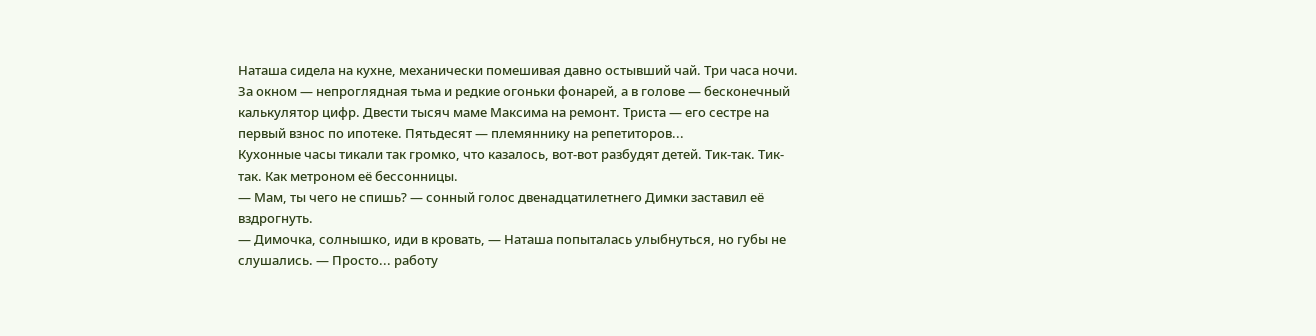Наташа сидела на кухне, механически помешивая давно остывший чай. Три часа ночи. За окном — непроглядная тьма и редкие огоньки фонарей, а в голове — бесконечный калькулятор цифр. Двести тысяч маме Максима на ремонт. Триста — его сестре на первый взнос по ипотеке. Пятьдесят — племяннику на репетиторов...
Кухонные часы тикали так громко, что казалось, вот-вот разбудят детей. Тик-так. Тик-так. Как метроном её бессонницы.
— Мам, ты чего не спишь? — сонный голос двенадцатилетнего Димки заставил её вздрогнуть.
— Димочка, солнышко, иди в кровать, — Наташа попыталась улыбнуться, но губы не слушались. — Просто... работу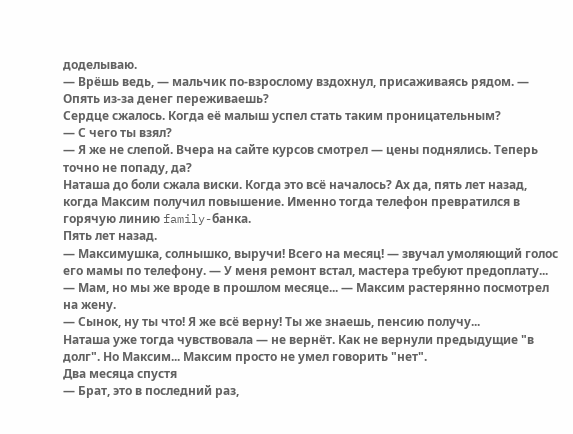доделываю.
— Врёшь ведь, — мальчик по-взрослому вздохнул, присаживаясь рядом. — Опять из-за денег переживаешь?
Сердце сжалось. Когда её малыш успел стать таким проницательным?
— С чего ты взял?
— Я же не слепой. Вчера на сайте курсов смотрел — цены поднялись. Теперь точно не попаду, да?
Наташа до боли сжала виски. Когда это всё началось? Ах да, пять лет назад, когда Максим получил повышение. Именно тогда телефон превратился в горячую линию family-банка.
Пять лет назад.
— Максимушка, солнышко, выручи! Всего на месяц! — звучал умоляющий голос его мамы по телефону. — У меня ремонт встал, мастера требуют предоплату...
— Мам, но мы же вроде в прошлом месяце... — Максим растерянно посмотрел на жену.
— Сынок, ну ты что! Я же всё верну! Ты же знаешь, пенсию получу...
Наташа уже тогда чувствовала — не вернёт. Как не вернули предыдущие "в долг". Но Максим... Максим просто не умел говорить "нет".
Два месяца спустя
— Брат, это в последний раз,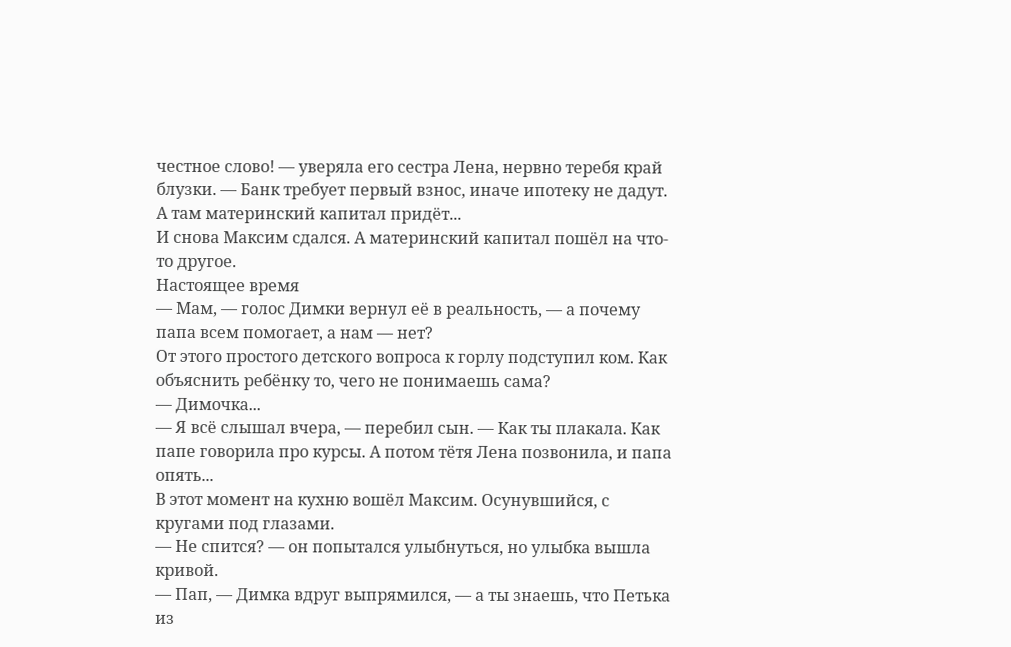честное слово! — уверяла его сестра Лена, нервно теребя край блузки. — Банк требует первый взнос, иначе ипотеку не дадут. А там материнский капитал придёт...
И снова Максим сдался. А материнский капитал пошёл на что-то другое.
Настоящее время
— Мам, — голос Димки вернул её в реальность, — а почему папа всем помогает, а нам — нет?
От этого простого детского вопроса к горлу подступил ком. Как объяснить ребёнку то, чего не понимаешь сама?
— Димочка...
— Я всё слышал вчера, — перебил сын. — Как ты плакала. Как папе говорила про курсы. А потом тётя Лена позвонила, и папа опять...
В этот момент на кухню вошёл Максим. Осунувшийся, с кругами под глазами.
— Не спится? — он попытался улыбнуться, но улыбка вышла кривой.
— Пап, — Димка вдруг выпрямился, — а ты знаешь, что Петька из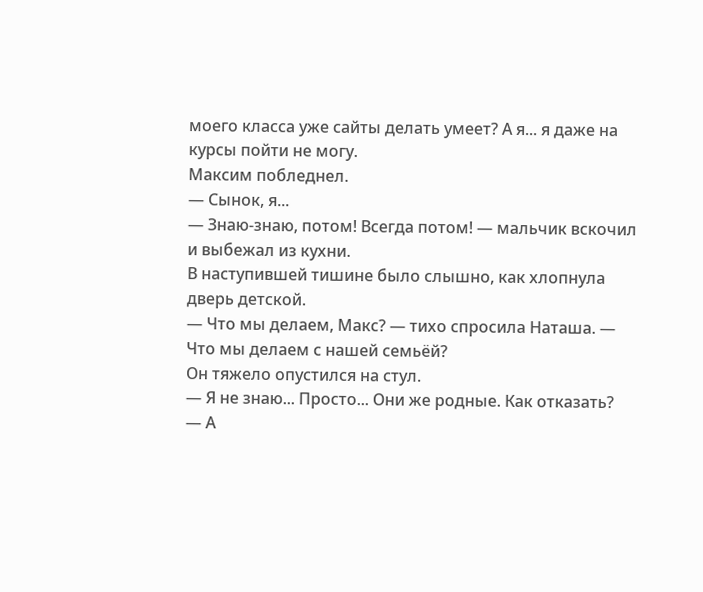моего класса уже сайты делать умеет? А я... я даже на курсы пойти не могу.
Максим побледнел.
— Сынок, я...
— Знаю-знаю, потом! Всегда потом! — мальчик вскочил и выбежал из кухни.
В наступившей тишине было слышно, как хлопнула дверь детской.
— Что мы делаем, Макс? — тихо спросила Наташа. — Что мы делаем с нашей семьёй?
Он тяжело опустился на стул.
— Я не знаю... Просто... Они же родные. Как отказать?
— А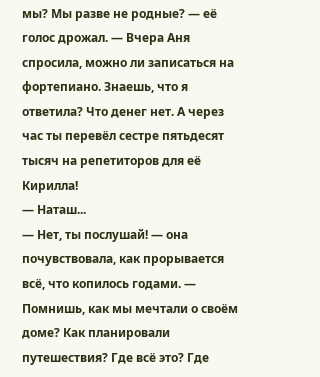мы? Мы разве не родные? — её голос дрожал. — Вчера Аня спросила, можно ли записаться на фортепиано. Знаешь, что я ответила? Что денег нет. А через час ты перевёл сестре пятьдесят тысяч на репетиторов для её Кирилла!
— Наташ...
— Нет, ты послушай! — она почувствовала, как прорывается всё, что копилось годами. — Помнишь, как мы мечтали о своём доме? Как планировали путешествия? Где всё это? Где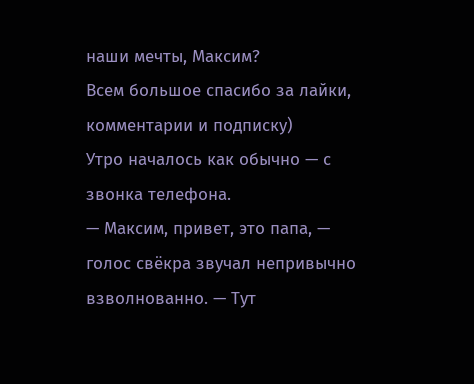наши мечты, Максим?
Всем большое спасибо за лайки, комментарии и подписку)
Утро началось как обычно — с звонка телефона.
— Максим, привет, это папа, — голос свёкра звучал непривычно взволнованно. — Тут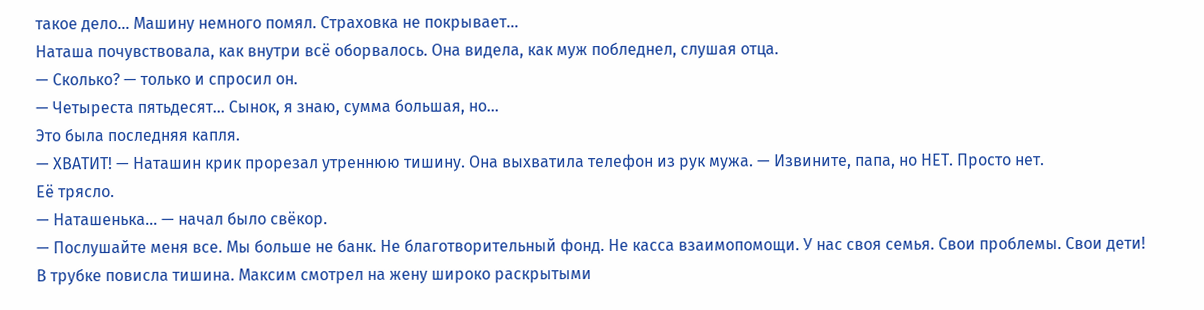такое дело... Машину немного помял. Страховка не покрывает...
Наташа почувствовала, как внутри всё оборвалось. Она видела, как муж побледнел, слушая отца.
— Сколько? — только и спросил он.
— Четыреста пятьдесят... Сынок, я знаю, сумма большая, но...
Это была последняя капля.
— ХВАТИТ! — Наташин крик прорезал утреннюю тишину. Она выхватила телефон из рук мужа. — Извините, папа, но НЕТ. Просто нет.
Её трясло.
— Наташенька... — начал было свёкор.
— Послушайте меня все. Мы больше не банк. Не благотворительный фонд. Не касса взаимопомощи. У нас своя семья. Свои проблемы. Свои дети!
В трубке повисла тишина. Максим смотрел на жену широко раскрытыми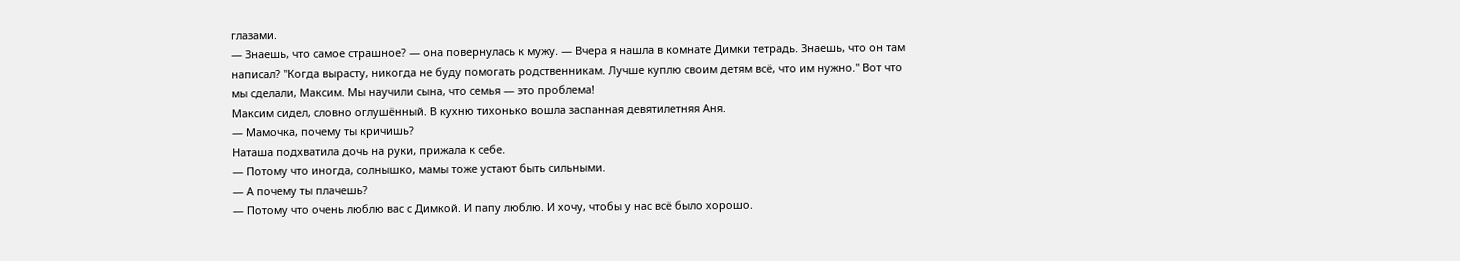глазами.
— Знаешь, что самое страшное? — она повернулась к мужу. — Вчера я нашла в комнате Димки тетрадь. Знаешь, что он там написал? "Когда вырасту, никогда не буду помогать родственникам. Лучше куплю своим детям всё, что им нужно." Вот что мы сделали, Максим. Мы научили сына, что семья — это проблема!
Максим сидел, словно оглушённый. В кухню тихонько вошла заспанная девятилетняя Аня.
— Мамочка, почему ты кричишь?
Наташа подхватила дочь на руки, прижала к себе.
— Потому что иногда, солнышко, мамы тоже устают быть сильными.
— А почему ты плачешь?
— Потому что очень люблю вас с Димкой. И папу люблю. И хочу, чтобы у нас всё было хорошо.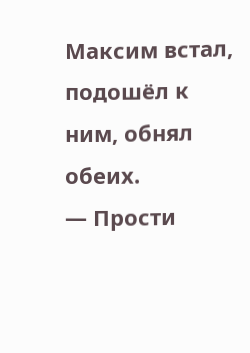Максим встал, подошёл к ним, обнял обеих.
— Прости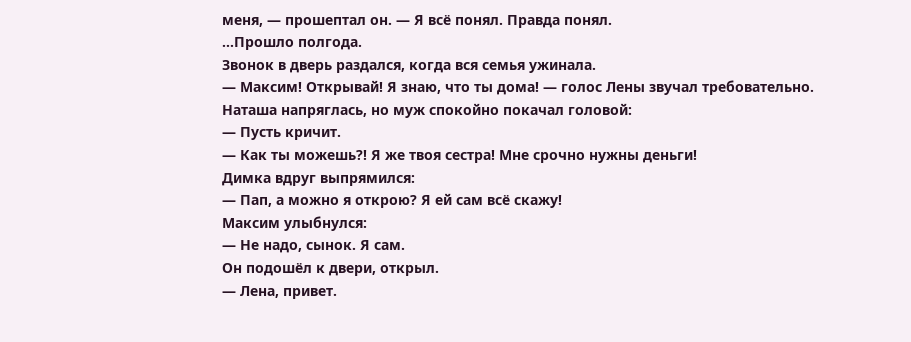меня, — прошептал он. — Я всё понял. Правда понял.
...Прошло полгода.
Звонок в дверь раздался, когда вся семья ужинала.
— Максим! Открывай! Я знаю, что ты дома! — голос Лены звучал требовательно.
Наташа напряглась, но муж спокойно покачал головой:
— Пусть кричит.
— Как ты можешь?! Я же твоя сестра! Мне срочно нужны деньги!
Димка вдруг выпрямился:
— Пап, а можно я открою? Я ей сам всё скажу!
Максим улыбнулся:
— Не надо, сынок. Я сам.
Он подошёл к двери, открыл.
— Лена, привет.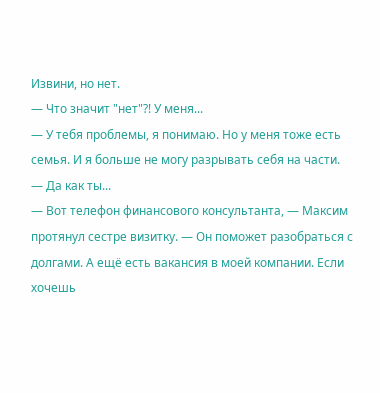Извини, но нет.
— Что значит "нет"?! У меня...
— У тебя проблемы, я понимаю. Но у меня тоже есть семья. И я больше не могу разрывать себя на части.
— Да как ты...
— Вот телефон финансового консультанта, — Максим протянул сестре визитку. — Он поможет разобраться с долгами. А ещё есть вакансия в моей компании. Если хочешь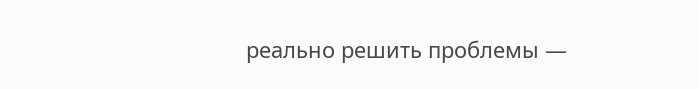реально решить проблемы —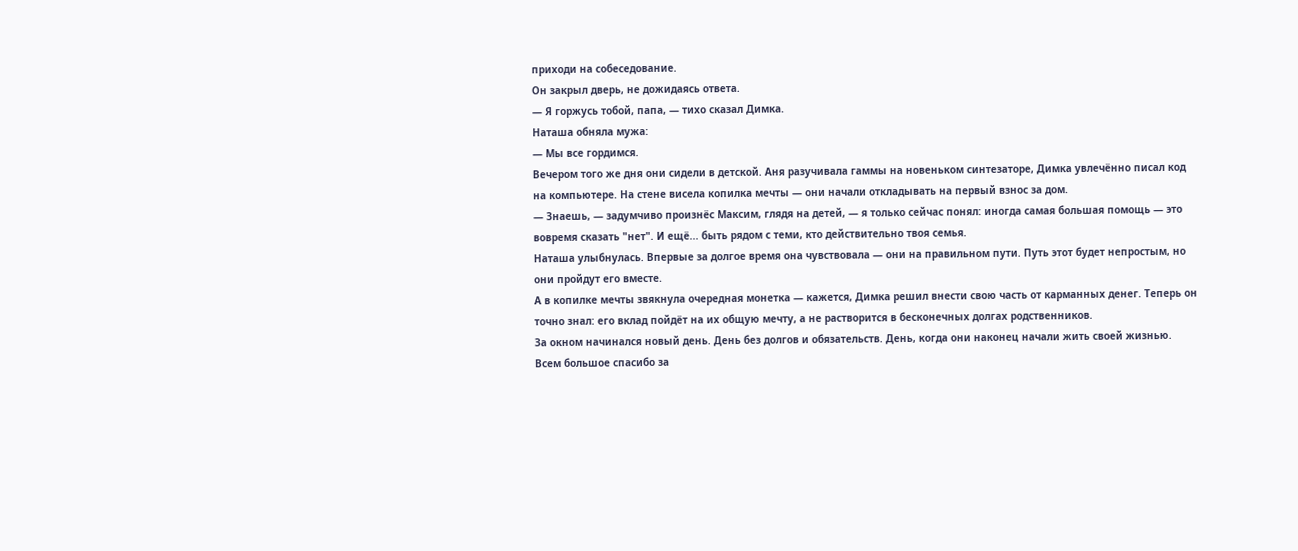приходи на собеседование.
Он закрыл дверь, не дожидаясь ответа.
— Я горжусь тобой, папа, — тихо сказал Димка.
Наташа обняла мужа:
— Мы все гордимся.
Вечером того же дня они сидели в детской. Аня разучивала гаммы на новеньком синтезаторе, Димка увлечённо писал код на компьютере. На стене висела копилка мечты — они начали откладывать на первый взнос за дом.
— Знаешь, — задумчиво произнёс Максим, глядя на детей, — я только сейчас понял: иногда самая большая помощь — это вовремя сказать "нет". И ещё... быть рядом с теми, кто действительно твоя семья.
Наташа улыбнулась. Впервые за долгое время она чувствовала — они на правильном пути. Путь этот будет непростым, но они пройдут его вместе.
А в копилке мечты звякнула очередная монетка — кажется, Димка решил внести свою часть от карманных денег. Теперь он точно знал: его вклад пойдёт на их общую мечту, а не растворится в бесконечных долгах родственников.
За окном начинался новый день. День без долгов и обязательств. День, когда они наконец начали жить своей жизнью.
Всем большое спасибо за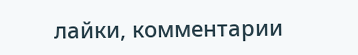лайки, комментарии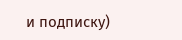и подписку)